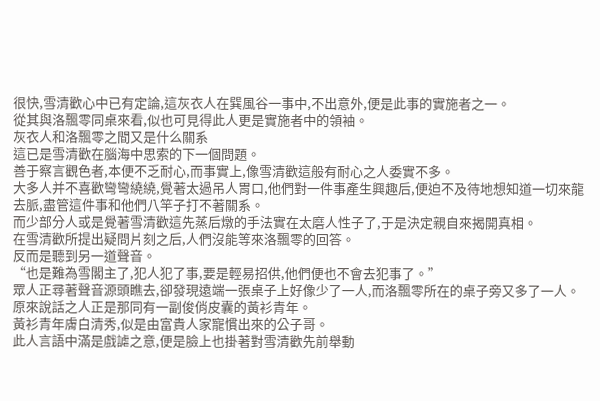很快,雪清歡心中已有定論,這灰衣人在巽風谷一事中,不出意外,便是此事的實施者之一。
從其與洛飄零同桌來看,似也可見得此人更是實施者中的領袖。
灰衣人和洛飄零之間又是什么關系
這已是雪清歡在腦海中思索的下一個問題。
善于察言觀色者,本便不乏耐心,而事實上,像雪清歡這般有耐心之人委實不多。
大多人并不喜歡彎彎繞繞,覺著太過吊人胃口,他們對一件事產生興趣后,便迫不及待地想知道一切來龍去脈,盡管這件事和他們八竿子打不著關系。
而少部分人或是覺著雪清歡這先蒸后燉的手法實在太磨人性子了,于是決定親自來揭開真相。
在雪清歡所提出疑問片刻之后,人們沒能等來洛飄零的回答。
反而是聽到另一道聲音。
“也是難為雪閣主了,犯人犯了事,要是輕易招供,他們便也不會去犯事了。”
眾人正尋著聲音源頭瞧去,卻發現遠端一張桌子上好像少了一人,而洛飄零所在的桌子旁又多了一人。
原來說話之人正是那同有一副俊俏皮囊的黃衫青年。
黃衫青年膚白清秀,似是由富貴人家寵慣出來的公子哥。
此人言語中滿是戲謔之意,便是臉上也掛著對雪清歡先前舉動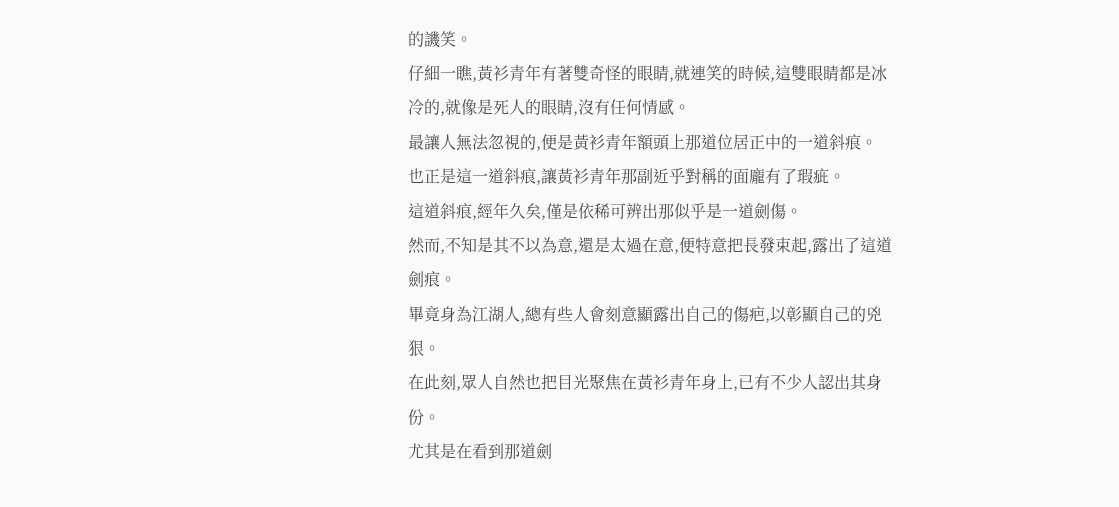的譏笑。
仔細一瞧,黃衫青年有著雙奇怪的眼睛,就連笑的時候,這雙眼睛都是冰冷的,就像是死人的眼睛,沒有任何情感。
最讓人無法忽視的,便是黃衫青年額頭上那道位居正中的一道斜痕。
也正是這一道斜痕,讓黃衫青年那副近乎對稱的面龐有了瑕疵。
這道斜痕,經年久矣,僅是依稀可辨出那似乎是一道劍傷。
然而,不知是其不以為意,還是太過在意,便特意把長發束起,露出了這道劍痕。
畢竟身為江湖人,總有些人會刻意顯露出自己的傷疤,以彰顯自己的兇狠。
在此刻,眾人自然也把目光聚焦在黃衫青年身上,已有不少人認出其身份。
尤其是在看到那道劍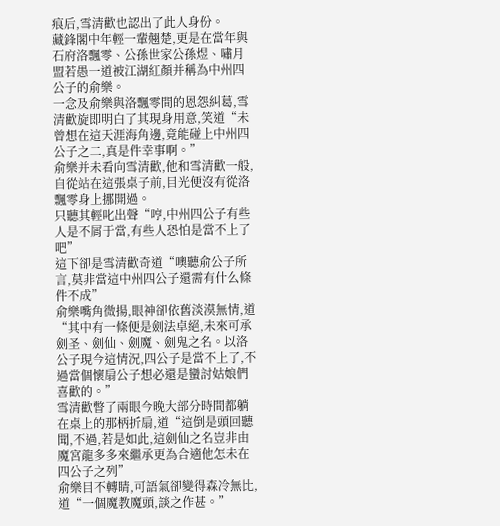痕后,雪清歡也認出了此人身份。
藏鋒閣中年輕一輩翹楚,更是在當年與石府洛飄零、公孫世家公孫煜、嘯月盟若愚一道被江湖紅顏并稱為中州四公子的俞樂。
一念及俞樂與洛飄零間的恩怨糾葛,雪清歡旋即明白了其現身用意,笑道“未曾想在這天涯海角邊,竟能碰上中州四公子之二,真是件幸事啊。”
俞樂并未看向雪清歡,他和雪清歡一般,自從站在這張桌子前,目光便沒有從洛飄零身上挪開過。
只聽其輕叱出聲“哼,中州四公子有些人是不屑于當,有些人恐怕是當不上了吧”
這下卻是雪清歡奇道“噢聽俞公子所言,莫非當這中州四公子還需有什么條件不成”
俞樂嘴角微揚,眼神卻依舊淡漠無情,道“其中有一條便是劍法卓絕,未來可承劍圣、劍仙、劍魔、劍鬼之名。以洛公子現今這情況,四公子是當不上了,不過當個懷扇公子想必還是蠻討姑娘們喜歡的。”
雪清歡瞥了兩眼今晚大部分時間都躺在桌上的那柄折扇,道“這倒是頭回聽聞,不過,若是如此,這劍仙之名豈非由魔宮龍多多來繼承更為合適他怎未在四公子之列”
俞樂目不轉睛,可語氣卻變得森冷無比,道“一個魔教魔頭,談之作甚。”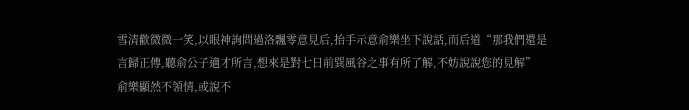雪清歡微微一笑,以眼神詢問過洛飄零意見后,抬手示意俞樂坐下說話,而后道“那我們還是言歸正傳,聽俞公子適才所言,想來是對七日前巽風谷之事有所了解,不妨說說您的見解”
俞樂顯然不領情,或說不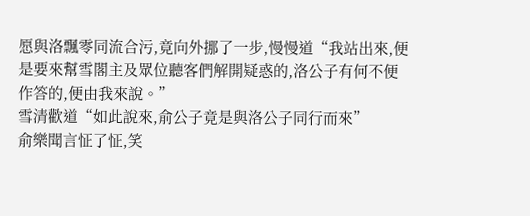愿與洛飄零同流合污,竟向外挪了一步,慢慢道“我站出來,便是要來幫雪閣主及眾位聽客們解開疑惑的,洛公子有何不便作答的,便由我來說。”
雪清歡道“如此說來,俞公子竟是與洛公子同行而來”
俞樂聞言怔了怔,笑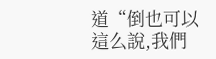道“倒也可以這么說,我們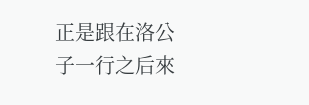正是跟在洛公子一行之后來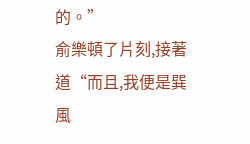的。”
俞樂頓了片刻,接著道“而且,我便是巽風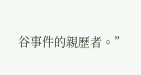谷事件的親歷者。”